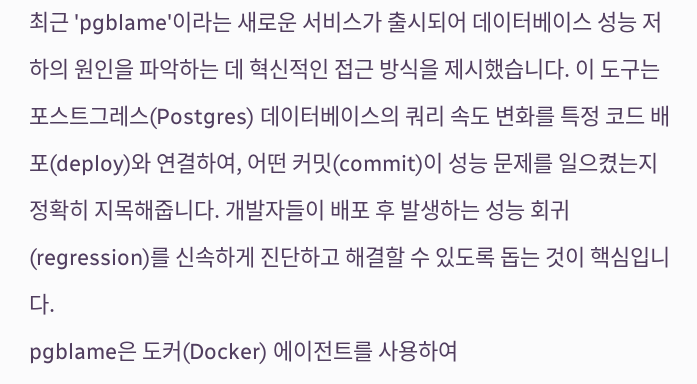최근 'pgblame'이라는 새로운 서비스가 출시되어 데이터베이스 성능 저하의 원인을 파악하는 데 혁신적인 접근 방식을 제시했습니다. 이 도구는 포스트그레스(Postgres) 데이터베이스의 쿼리 속도 변화를 특정 코드 배포(deploy)와 연결하여, 어떤 커밋(commit)이 성능 문제를 일으켰는지 정확히 지목해줍니다. 개발자들이 배포 후 발생하는 성능 회귀(regression)를 신속하게 진단하고 해결할 수 있도록 돕는 것이 핵심입니다.
pgblame은 도커(Docker) 에이전트를 사용하여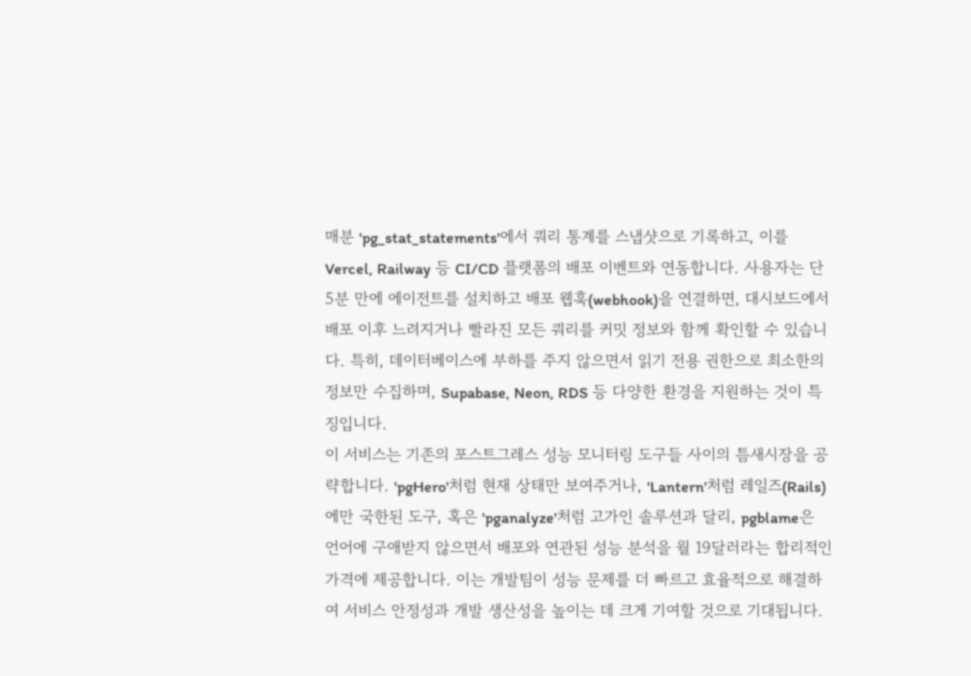매분 'pg_stat_statements'에서 쿼리 통계를 스냅샷으로 기록하고, 이를 Vercel, Railway 등 CI/CD 플랫폼의 배포 이벤트와 연동합니다. 사용자는 단 5분 만에 에이전트를 설치하고 배포 웹훅(webhook)을 연결하면, 대시보드에서 배포 이후 느려지거나 빨라진 모든 쿼리를 커밋 정보와 함께 확인할 수 있습니다. 특히, 데이터베이스에 부하를 주지 않으면서 읽기 전용 권한으로 최소한의 정보만 수집하며, Supabase, Neon, RDS 등 다양한 환경을 지원하는 것이 특징입니다.
이 서비스는 기존의 포스트그레스 성능 모니터링 도구들 사이의 틈새시장을 공략합니다. 'pgHero'처럼 현재 상태만 보여주거나, 'Lantern'처럼 레일즈(Rails)에만 국한된 도구, 혹은 'pganalyze'처럼 고가인 솔루션과 달리, pgblame은 언어에 구애받지 않으면서 배포와 연관된 성능 분석을 월 19달러라는 합리적인 가격에 제공합니다. 이는 개발팀이 성능 문제를 더 빠르고 효율적으로 해결하여 서비스 안정성과 개발 생산성을 높이는 데 크게 기여할 것으로 기대됩니다.